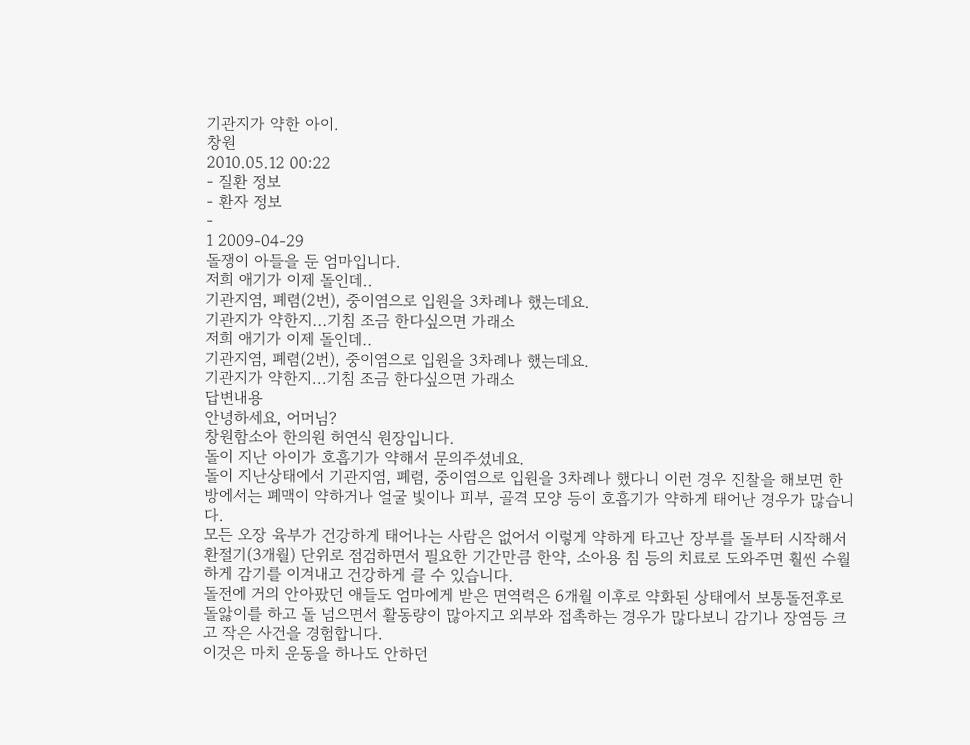기관지가 약한 아이.
창원
2010.05.12 00:22
- 질환 정보
- 환자 정보
-
1 2009-04-29
돌쟁이 아들을 둔 엄마입니다.
저희 애기가 이제 돌인데..
기관지염, 폐렴(2번), 중이염으로 입원을 3차례나 했는데요.
기관지가 약한지...기침 조금 한다싶으면 가래소
저희 애기가 이제 돌인데..
기관지염, 폐렴(2번), 중이염으로 입원을 3차례나 했는데요.
기관지가 약한지...기침 조금 한다싶으면 가래소
답변내용
안녕하세요, 어머님?
창원함소아 한의원 허연식 원장입니다.
돌이 지난 아이가 호흡기가 약해서 문의주셨네요.
돌이 지난상태에서 기관지염, 폐렴, 중이염으로 입원을 3차례나 했다니 이런 경우 진찰을 해보면 한방에서는 폐맥이 약하거나 얼굴 빛이나 피부, 골격 모양 등이 호흡기가 약하게 태어난 경우가 많습니다.
모든 오장 육부가 건강하게 태어나는 사람은 없어서 이렇게 약하게 타고난 장부를 돌부터 시작해서 환절기(3개월) 단위로 점검하면서 필요한 기간만큼 한약, 소아용 침 등의 치료로 도와주면 훨씬 수월하게 감기를 이겨내고 건강하게 클 수 있습니다.
돌전에 거의 안아팠던 애들도 엄마에게 받은 면역력은 6개월 이후로 약화된 상태에서 보통돌전후로 돌앓이를 하고 돌 넘으면서 활동량이 많아지고 외부와 접촉하는 경우가 많다보니 감기나 장염등 크고 작은 사건을 경험합니다.
이것은 마치 운동을 하나도 안하던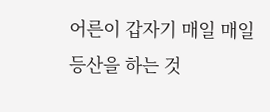어른이 갑자기 매일 매일 등산을 하는 것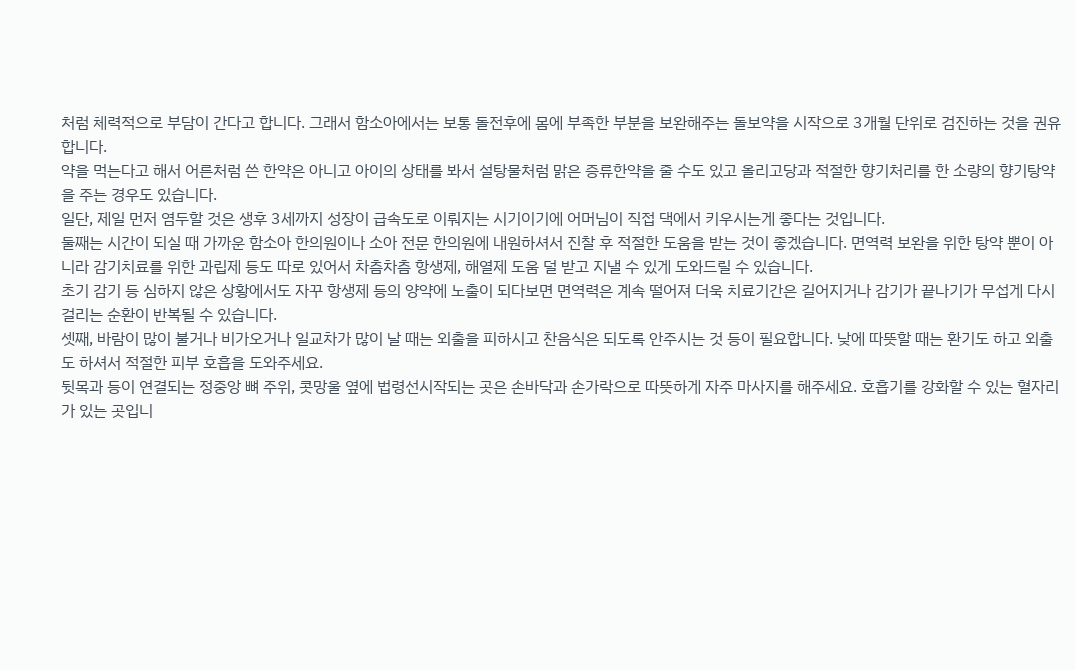처럼 체력적으로 부담이 간다고 합니다. 그래서 함소아에서는 보통 돌전후에 몸에 부족한 부분을 보완해주는 돌보약을 시작으로 3개월 단위로 검진하는 것을 권유합니다.
약을 먹는다고 해서 어른처럼 쓴 한약은 아니고 아이의 상태를 봐서 설탕물처럼 맑은 증류한약을 줄 수도 있고 올리고당과 적절한 향기처리를 한 소량의 향기탕약을 주는 경우도 있습니다.
일단, 제일 먼저 염두할 것은 생후 3세까지 성장이 급속도로 이뤄지는 시기이기에 어머님이 직접 댁에서 키우시는게 좋다는 것입니다.
둘째는 시간이 되실 때 가까운 함소아 한의원이나 소아 전문 한의원에 내원하셔서 진찰 후 적절한 도움을 받는 것이 좋겠습니다. 면역력 보완을 위한 탕약 뿐이 아니라 감기치료를 위한 과립제 등도 따로 있어서 차츰차츰 항생제, 해열제 도움 덜 받고 지낼 수 있게 도와드릴 수 있습니다.
초기 감기 등 심하지 않은 상황에서도 자꾸 항생제 등의 양약에 노출이 되다보면 면역력은 계속 떨어져 더욱 치료기간은 길어지거나 감기가 끝나기가 무섭게 다시 걸리는 순환이 반복될 수 있습니다.
셋째, 바람이 많이 불거나 비가오거나 일교차가 많이 날 때는 외출을 피하시고 찬음식은 되도록 안주시는 것 등이 필요합니다. 낮에 따뜻할 때는 환기도 하고 외출도 하셔서 적절한 피부 호흡을 도와주세요.
뒷목과 등이 연결되는 정중앙 뼈 주위, 콧망울 옆에 법령선시작되는 곳은 손바닥과 손가락으로 따뜻하게 자주 마사지를 해주세요. 호흡기를 강화할 수 있는 혈자리가 있는 곳입니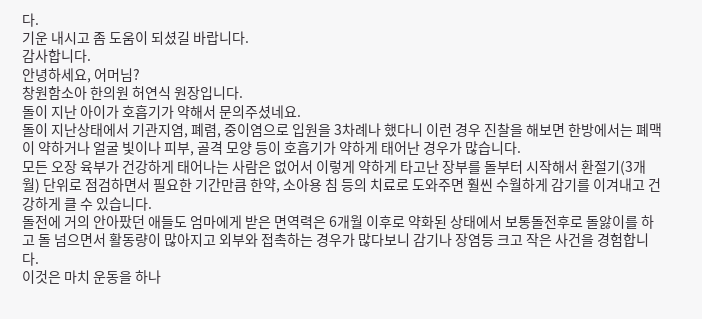다.
기운 내시고 좀 도움이 되셨길 바랍니다.
감사합니다.
안녕하세요, 어머님?
창원함소아 한의원 허연식 원장입니다.
돌이 지난 아이가 호흡기가 약해서 문의주셨네요.
돌이 지난상태에서 기관지염, 폐렴, 중이염으로 입원을 3차례나 했다니 이런 경우 진찰을 해보면 한방에서는 폐맥이 약하거나 얼굴 빛이나 피부, 골격 모양 등이 호흡기가 약하게 태어난 경우가 많습니다.
모든 오장 육부가 건강하게 태어나는 사람은 없어서 이렇게 약하게 타고난 장부를 돌부터 시작해서 환절기(3개월) 단위로 점검하면서 필요한 기간만큼 한약, 소아용 침 등의 치료로 도와주면 훨씬 수월하게 감기를 이겨내고 건강하게 클 수 있습니다.
돌전에 거의 안아팠던 애들도 엄마에게 받은 면역력은 6개월 이후로 약화된 상태에서 보통돌전후로 돌앓이를 하고 돌 넘으면서 활동량이 많아지고 외부와 접촉하는 경우가 많다보니 감기나 장염등 크고 작은 사건을 경험합니다.
이것은 마치 운동을 하나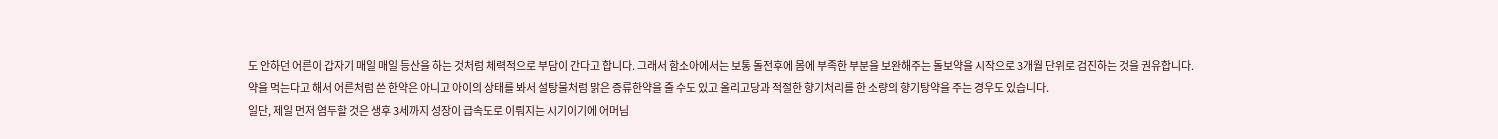도 안하던 어른이 갑자기 매일 매일 등산을 하는 것처럼 체력적으로 부담이 간다고 합니다. 그래서 함소아에서는 보통 돌전후에 몸에 부족한 부분을 보완해주는 돌보약을 시작으로 3개월 단위로 검진하는 것을 권유합니다.
약을 먹는다고 해서 어른처럼 쓴 한약은 아니고 아이의 상태를 봐서 설탕물처럼 맑은 증류한약을 줄 수도 있고 올리고당과 적절한 향기처리를 한 소량의 향기탕약을 주는 경우도 있습니다.
일단, 제일 먼저 염두할 것은 생후 3세까지 성장이 급속도로 이뤄지는 시기이기에 어머님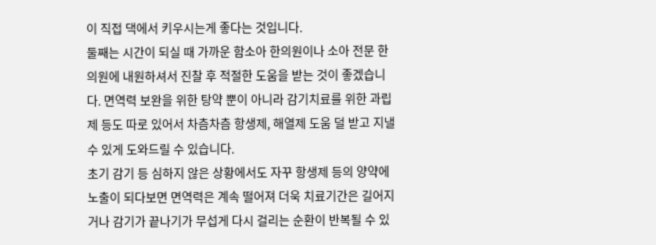이 직접 댁에서 키우시는게 좋다는 것입니다.
둘째는 시간이 되실 때 가까운 함소아 한의원이나 소아 전문 한의원에 내원하셔서 진찰 후 적절한 도움을 받는 것이 좋겠습니다. 면역력 보완을 위한 탕약 뿐이 아니라 감기치료를 위한 과립제 등도 따로 있어서 차츰차츰 항생제, 해열제 도움 덜 받고 지낼 수 있게 도와드릴 수 있습니다.
초기 감기 등 심하지 않은 상황에서도 자꾸 항생제 등의 양약에 노출이 되다보면 면역력은 계속 떨어져 더욱 치료기간은 길어지거나 감기가 끝나기가 무섭게 다시 걸리는 순환이 반복될 수 있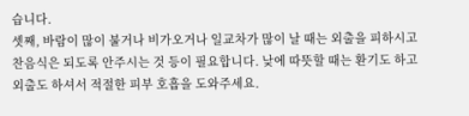습니다.
셋째, 바람이 많이 불거나 비가오거나 일교차가 많이 날 때는 외출을 피하시고 찬음식은 되도록 안주시는 것 등이 필요합니다. 낮에 따뜻할 때는 환기도 하고 외출도 하셔서 적절한 피부 호흡을 도와주세요.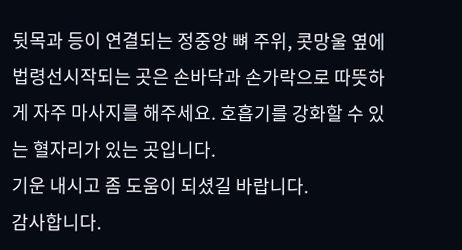뒷목과 등이 연결되는 정중앙 뼈 주위, 콧망울 옆에 법령선시작되는 곳은 손바닥과 손가락으로 따뜻하게 자주 마사지를 해주세요. 호흡기를 강화할 수 있는 혈자리가 있는 곳입니다.
기운 내시고 좀 도움이 되셨길 바랍니다.
감사합니다.